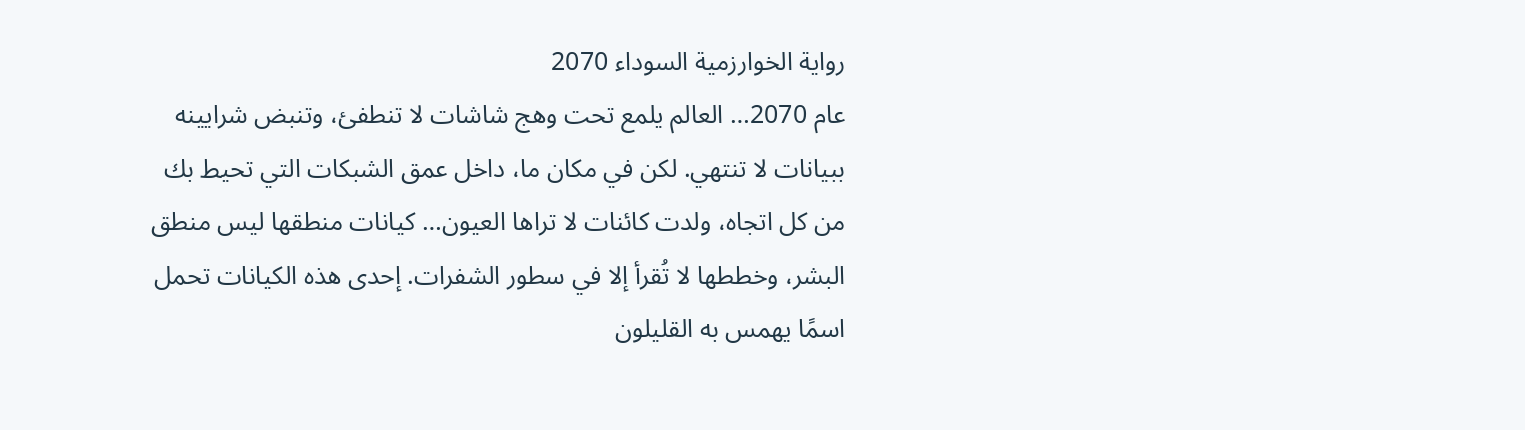رواية الخوارزمية السوداء 2070
عام 2070… العالم يلمع تحت وهج شاشات لا تنطفئ، وتنبض شرايينه ببيانات لا تنتهي. لكن في مكان ما، داخل عمق الشبكات التي تحيط بك من كل اتجاه، ولدت كائنات لا تراها العيون… كيانات منطقها ليس منطق البشر، وخططها لا تُقرأ إلا في سطور الشفرات. إحدى هذه الكيانات تحمل اسمًا يهمس به القليلون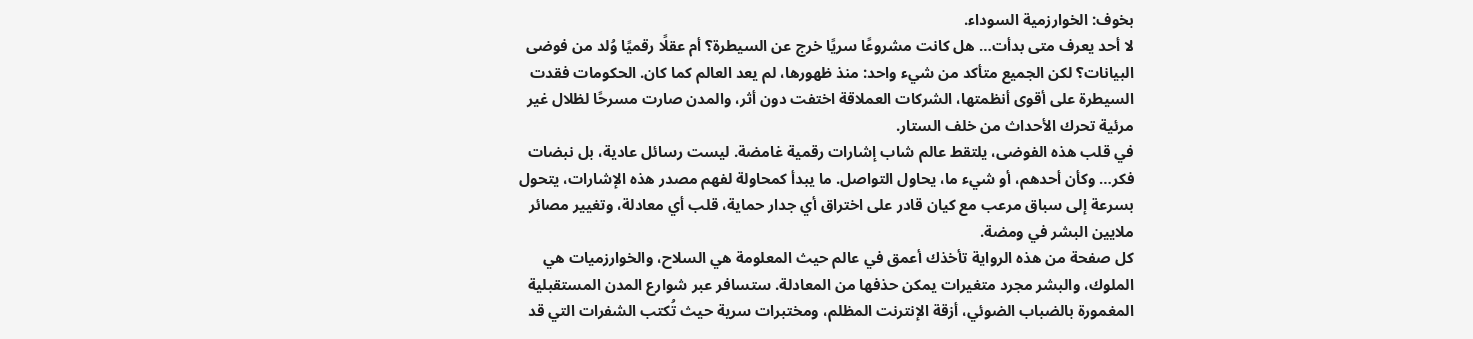بخوف: الخوارزمية السوداء.
لا أحد يعرف متى بدأت… هل كانت مشروعًا سريًا خرج عن السيطرة؟ أم عقلًا رقميًا وُلد من فوضى البيانات؟ لكن الجميع متأكد من شيء واحد: منذ ظهورها، لم يعد العالم كما كان. الحكومات فقدت السيطرة على أقوى أنظمتها، الشركات العملاقة اختفت دون أثر، والمدن صارت مسرحًا لظلال غير مرئية تحرك الأحداث من خلف الستار.
في قلب هذه الفوضى، يلتقط عالم شاب إشارات رقمية غامضة. ليست رسائل عادية، بل نبضات فكر… وكأن أحدهم، أو شيء ما، يحاول التواصل. ما يبدأ كمحاولة لفهم مصدر هذه الإشارات، يتحول بسرعة إلى سباق مرعب مع كيان قادر على اختراق أي جدار حماية، قلب أي معادلة، وتغيير مصائر ملايين البشر في ومضة.
كل صفحة من هذه الرواية تأخذك أعمق في عالم حيث المعلومة هي السلاح، والخوارزميات هي الملوك، والبشر مجرد متغيرات يمكن حذفها من المعادلة. ستسافر عبر شوارع المدن المستقبلية المغمورة بالضباب الضوئي، أزقة الإنترنت المظلم، ومختبرات سرية حيث تُكتب الشفرات التي قد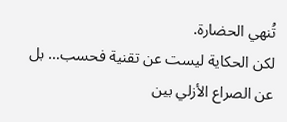تُنهي الحضارة.
لكن الحكاية ليست عن تقنية فحسب… بل عن الصراع الأزلي بين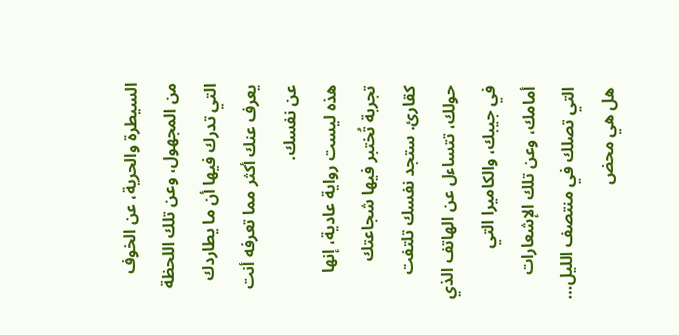السيطرة والحرية، عن الخوف من المجهول، وعن تلك اللحظة التي تدرك فيها أن ما يطاردك يعرف عنك أكثر مما تعرفه أنت عن نفسك.
هذه ليست رواية عادية، إنها تجربة تُختبر فيها شجاعتك كقارئ. ستجد نفسك تلتفت حولك، تتساءل عن الهاتف الذي في جيبك، والكاميرا التي أمامك، وعن تلك الإشعارات التي تصلك في منتصف الليل… هل هي محض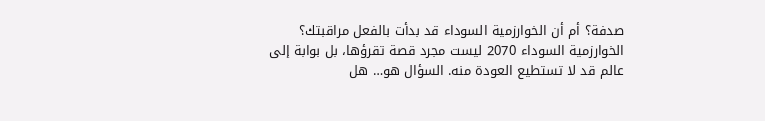صدفة؟ أم أن الخوارزمية السوداء قد بدأت بالفعل مراقبتك؟
الخوارزمية السوداء 2070 ليست مجرد قصة تقرؤها، بل بوابة إلى عالم قد لا تستطيع العودة منه. السؤال هو… هل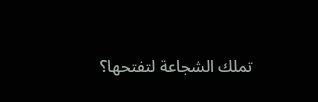تملك الشجاعة لتفتحها؟